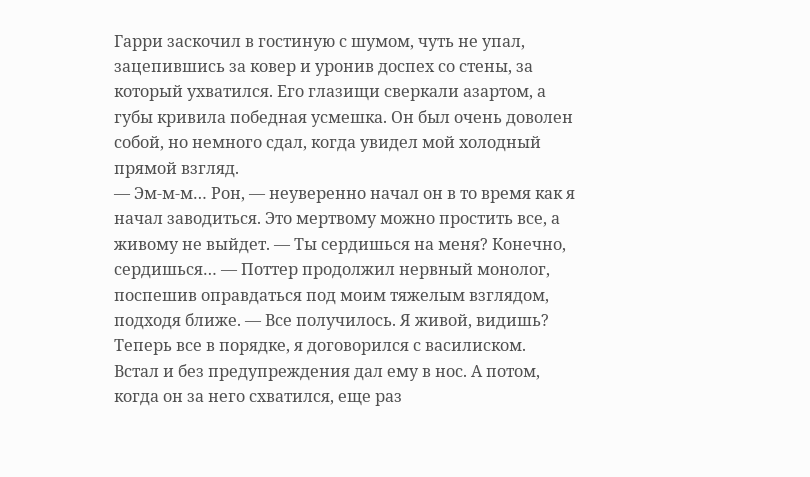Гарри заскочил в гостиную с шумом, чуть не упал, зацепившись за ковер и уронив доспех со стены, за который ухватился. Его глазищи сверкали азартом, а губы кривила победная усмешка. Он был очень доволен собой, но немного сдал, когда увидел мой холодный прямой взгляд.
— Эм-м-м… Рон, — неуверенно начал он в то время как я начал заводиться. Это мертвому можно простить все, а живому не выйдет. — Ты сердишься на меня? Конечно, сердишься… — Поттер продолжил нервный монолог, поспешив оправдаться под моим тяжелым взглядом, подходя ближе. — Все получилось. Я живой, видишь? Теперь все в порядке, я договорился с василиском.
Встал и без предупреждения дал ему в нос. А потом, когда он за него схватился, еще раз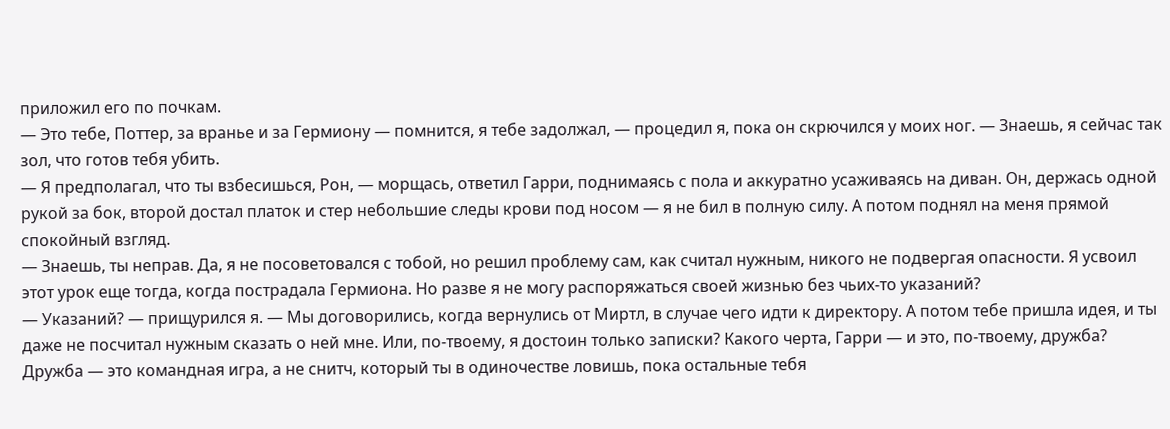приложил его по почкам.
— Это тебе, Поттер, за вранье и за Гермиону — помнится, я тебе задолжал, — процедил я, пока он скрючился у моих ног. — Знаешь, я сейчас так зол, что готов тебя убить.
— Я предполагал, что ты взбесишься, Рон, — морщась, ответил Гарри, поднимаясь с пола и аккуратно усаживаясь на диван. Он, держась одной рукой за бок, второй достал платок и стер небольшие следы крови под носом — я не бил в полную силу. А потом поднял на меня прямой спокойный взгляд.
— Знаешь, ты неправ. Да, я не посоветовался с тобой, но решил проблему сам, как считал нужным, никого не подвергая опасности. Я усвоил этот урок еще тогда, когда пострадала Гермиона. Но разве я не могу распоряжаться своей жизнью без чьих-то указаний?
— Указаний? — прищурился я. — Мы договорились, когда вернулись от Миртл, в случае чего идти к директору. А потом тебе пришла идея, и ты даже не посчитал нужным сказать о ней мне. Или, по-твоему, я достоин только записки? Какого черта, Гарри — и это, по-твоему, дружба? Дружба — это командная игра, а не снитч, который ты в одиночестве ловишь, пока остальные тебя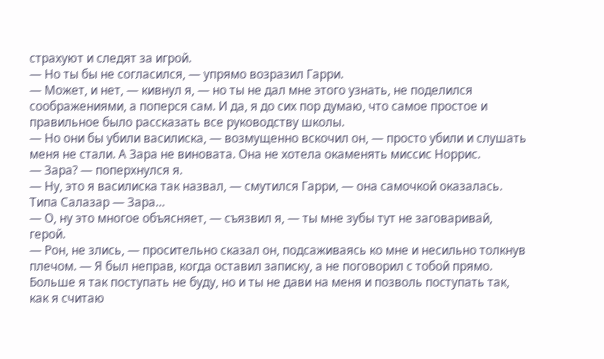страхуют и следят за игрой.
— Но ты бы не согласился, — упрямо возразил Гарри.
— Может, и нет, — кивнул я, — но ты не дал мне этого узнать, не поделился соображениями, а поперся сам. И да, я до сих пор думаю, что самое простое и правильное было рассказать все руководству школы.
— Но они бы убили василиска, — возмущенно вскочил он, — просто убили и слушать меня не стали. А Зара не виновата. Она не хотела окаменять миссис Норрис.
— Зара? — поперхнулся я.
— Ну, это я василиска так назвал, — смутился Гарри, — она самочкой оказалась. Типа Салазар — Зара…
— О, ну это многое объясняет, — съязвил я, — ты мне зубы тут не заговаривай, герой.
— Рон, не злись, — просительно сказал он, подсаживаясь ко мне и несильно толкнув плечом. — Я был неправ, когда оставил записку, а не поговорил с тобой прямо. Больше я так поступать не буду, но и ты не дави на меня и позволь поступать так, как я считаю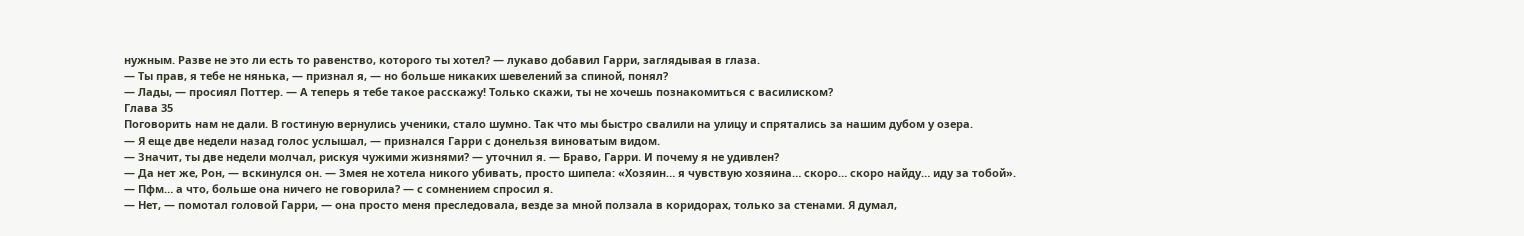нужным. Разве не это ли есть то равенство, которого ты хотел? — лукаво добавил Гарри, заглядывая в глаза.
— Ты прав, я тебе не нянька, — признал я, — но больше никаких шевелений за спиной, понял?
— Лады, — просиял Поттер. — А теперь я тебе такое расскажу! Только скажи, ты не хочешь познакомиться с василиском?
Глава 35
Поговорить нам не дали. В гостиную вернулись ученики, стало шумно. Так что мы быстро свалили на улицу и спрятались за нашим дубом у озера.
— Я еще две недели назад голос услышал, — признался Гарри с донельзя виноватым видом.
— Значит, ты две недели молчал, рискуя чужими жизнями? — уточнил я. — Браво, Гарри. И почему я не удивлен?
— Да нет же, Рон, — вскинулся он. — Змея не хотела никого убивать, просто шипела: «Хозяин… я чувствую хозяина… скоро… скоро найду… иду за тобой».
— Пфм… а что, больше она ничего не говорила? — с сомнением спросил я.
— Нет, — помотал головой Гарри, — она просто меня преследовала, везде за мной ползала в коридорах, только за стенами. Я думал,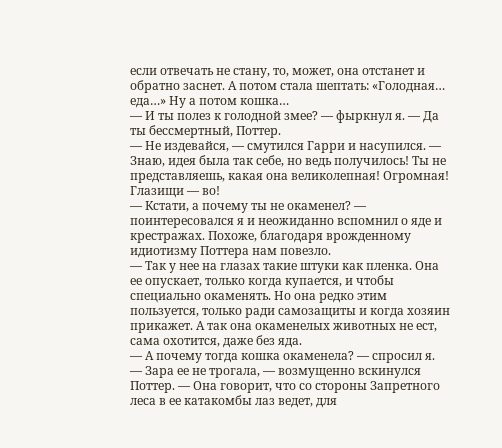если отвечать не стану, то, может, она отстанет и обратно заснет. А потом стала шептать: «Голодная… еда…» Ну а потом кошка…
— И ты полез к голодной змее? — фыркнул я. — Да ты бессмертный, Поттер.
— Не издевайся, — смутился Гарри и насупился. — Знаю, идея была так себе, но ведь получилось! Ты не представляешь, какая она великолепная! Огромная! Глазищи — во!
— Кстати, а почему ты не окаменел? — поинтересовался я и неожиданно вспомнил о яде и крестражах. Похоже, благодаря врожденному идиотизму Поттера нам повезло.
— Так у нее на глазах такие штуки как пленка. Она ее опускает, только когда купается, и чтобы специально окаменять. Но она редко этим пользуется, только ради самозащиты и когда хозяин прикажет. А так она окаменелых животных не ест, сама охотится, даже без яда.
— А почему тогда кошка окаменела? — спросил я.
— Зара ее не трогала, — возмущенно вскинулся Поттер. — Она говорит, что со стороны Запретного леса в ее катакомбы лаз ведет, для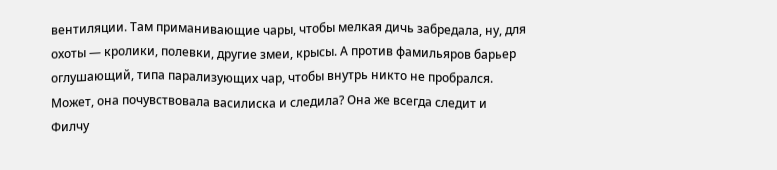вентиляции. Там приманивающие чары, чтобы мелкая дичь забредала, ну, для охоты — кролики, полевки, другие змеи, крысы. А против фамильяров барьер оглушающий, типа парализующих чар, чтобы внутрь никто не пробрался. Может, она почувствовала василиска и следила? Она же всегда следит и Филчу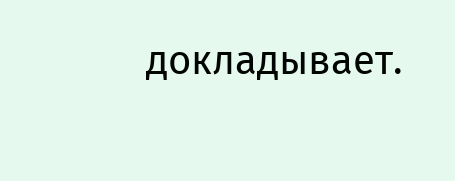докладывает.